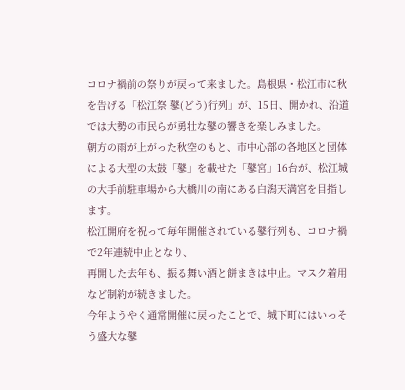コロナ禍前の祭りが戻って来ました。島根県・松江市に秋を告げる「松江祭 鼕(どう)行列」が、15日、開かれ、沿道では大勢の市民らが勇壮な鼕の響きを楽しみました。
朝方の雨が上がった秋空のもと、市中心部の各地区と団体による大型の太鼓「鼕」を載せた「鼕宮」16台が、松江城の大手前駐車場から大橋川の南にある白潟天満宮を目指します。
松江開府を祝って毎年開催されている鼕行列も、コロナ禍で2年連続中止となり、
再開した去年も、振る舞い酒と餅まきは中止。マスク着用など制約が続きました。
今年ようやく通常開催に戻ったことで、城下町にはいっそう盛大な鼕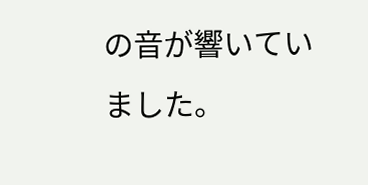の音が響いていました。